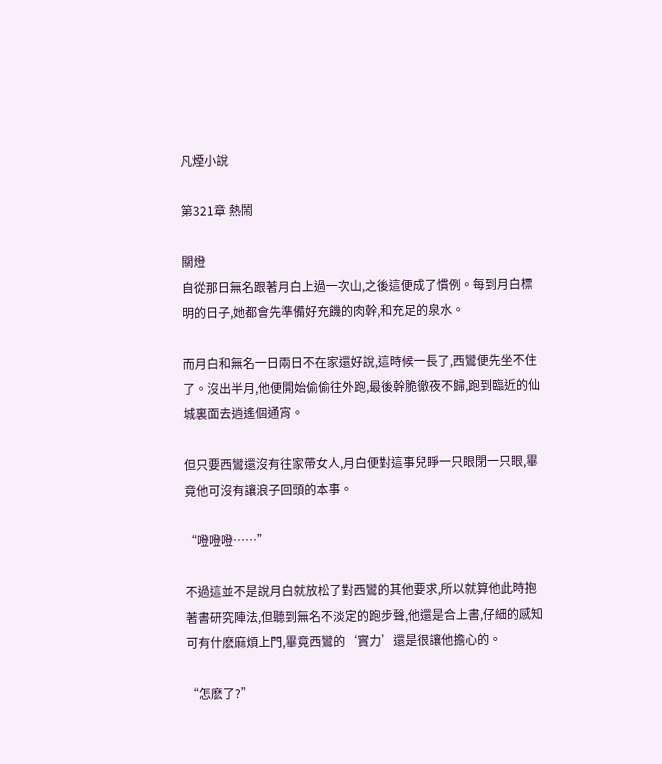凡煙小說

第321章 熱鬧

關燈
自從那日無名跟著月白上過一次山,之後這便成了慣例。每到月白標明的日子,她都會先準備好充饑的肉幹,和充足的泉水。

而月白和無名一日兩日不在家還好說,這時候一長了,西鸞便先坐不住了。沒出半月,他便開始偷偷往外跑,最後幹脆徹夜不歸,跑到臨近的仙城裏面去逍遙個通宵。

但只要西鸞還沒有往家帶女人,月白便對這事兒睜一只眼閉一只眼,畢竟他可沒有讓浪子回頭的本事。

“噔噔噔……”

不過這並不是說月白就放松了對西鸞的其他要求,所以就算他此時抱著書研究陣法,但聽到無名不淡定的跑步聲,他還是合上書,仔細的感知可有什麽麻煩上門,畢竟西鸞的‘實力’還是很讓他擔心的。

“怎麽了?”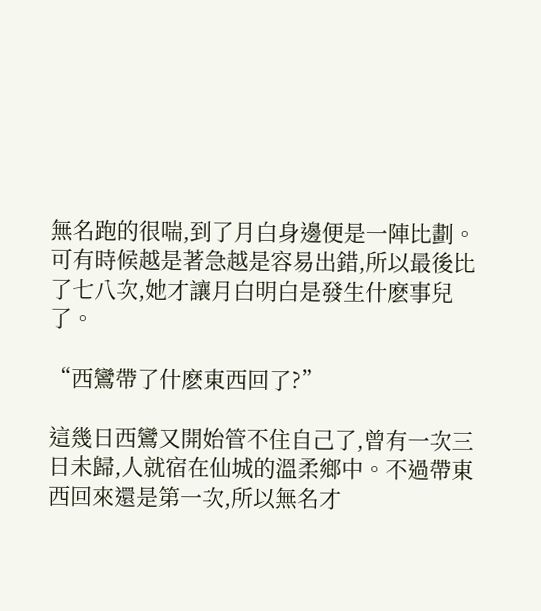無名跑的很喘,到了月白身邊便是一陣比劃。可有時候越是著急越是容易出錯,所以最後比了七八次,她才讓月白明白是發生什麽事兒了。

“西鸞帶了什麽東西回了?”

這幾日西鸞又開始管不住自己了,曾有一次三日未歸,人就宿在仙城的溫柔鄉中。不過帶東西回來還是第一次,所以無名才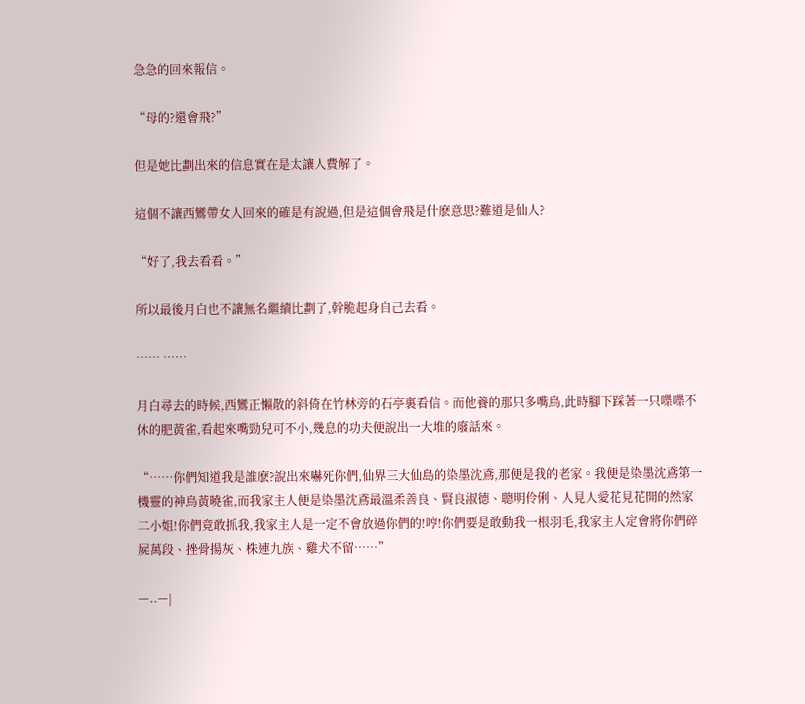急急的回來報信。

“母的?還會飛?”

但是她比劃出來的信息實在是太讓人費解了。

這個不讓西鸞帶女人回來的確是有說過,但是這個會飛是什麽意思?難道是仙人?

“好了,我去看看。”

所以最後月白也不讓無名繼續比劃了,幹脆起身自己去看。

…… ……

月白尋去的時候,西鸞正懶散的斜倚在竹林旁的石亭裏看信。而他養的那只多嘴鳥,此時腳下踩著一只喋喋不休的肥黃雀,看起來嘴勁兒可不小,幾息的功夫便說出一大堆的廢話來。

“……你們知道我是誰麽?說出來嚇死你們,仙界三大仙島的染墨沈鳶,那便是我的老家。我便是染墨沈鳶第一機靈的神鳥黃曉雀,而我家主人便是染墨沈鳶最溫柔善良、賢良淑德、聰明伶俐、人見人愛花見花開的然家二小姐!你們竟敢抓我,我家主人是一定不會放過你們的!哼!你們要是敢動我一根羽毛,我家主人定會將你們碎屍萬段、挫骨揚灰、株連九族、雞犬不留……”

—..—|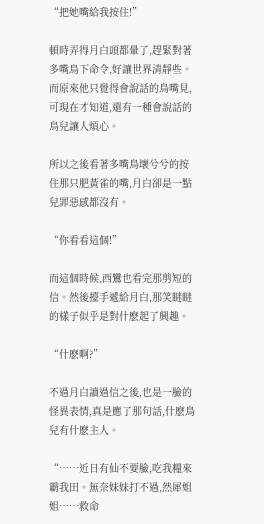“把她嘴給我按住!”

頓時弄得月白頭都暈了,趕緊對著多嘴鳥下命令,好讓世界清靜些。而原來他只覺得會說話的鳥嘴見,可現在才知道,還有一種會說話的鳥兒讓人煩心。

所以之後看著多嘴鳥壞兮兮的按住那只肥黃雀的嘴,月白卻是一點兒罪惡感都沒有。

“你看看這個!”

而這個時候,西鸞也看完那剪短的信。然後擡手遞給月白,那笑瞇瞇的樣子似乎是對什麽起了興趣。

“什麽啊?”

不過月白讀過信之後,也是一臉的怪異表情,真是應了那句話,什麽鳥兒有什麽主人。

“……近日有仙不要臉,吃我糧來霸我田。無奈妹妹打不過,然犀姐姐……救命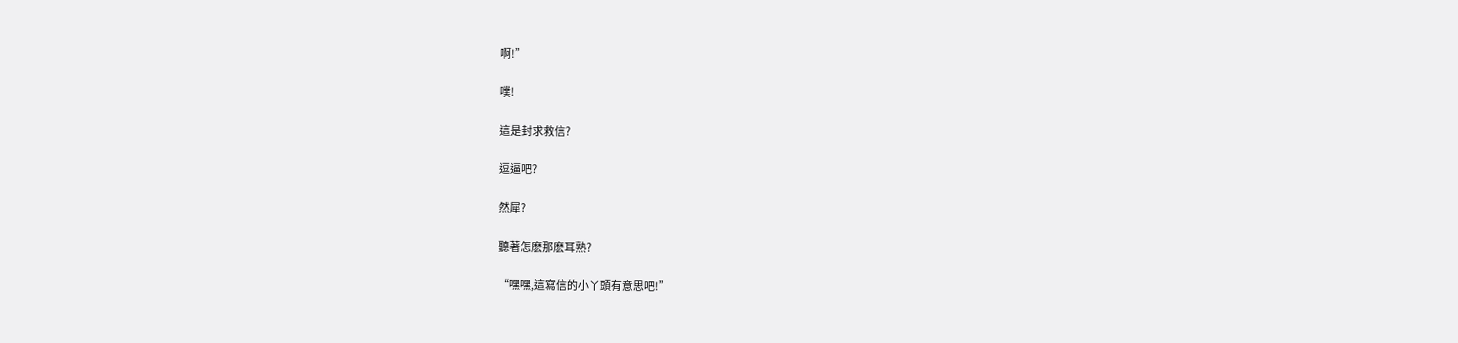啊!”

噗!

這是封求救信?

逗逼吧?

然犀?

聽著怎麽那麽耳熟?

“嘿嘿,這寫信的小丫頭有意思吧!”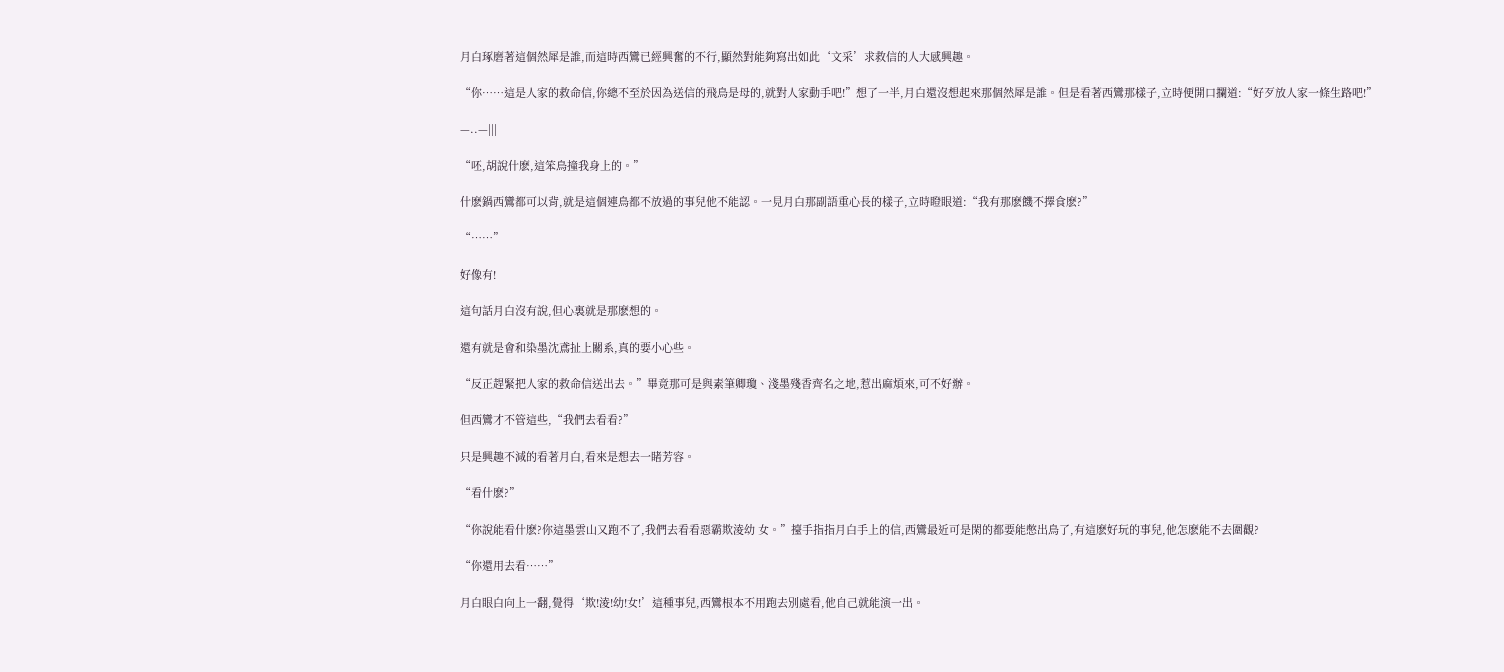月白琢磨著這個然犀是誰,而這時西鸞已經興奮的不行,顯然對能夠寫出如此‘文采’求救信的人大感興趣。

“你……這是人家的救命信,你總不至於因為送信的飛鳥是母的,就對人家動手吧!”想了一半,月白還沒想起來那個然犀是誰。但是看著西鸞那樣子,立時便開口攔道:“好歹放人家一條生路吧!”

—..—|||

“呸,胡說什麽,這笨鳥撞我身上的。”

什麽鍋西鸞都可以背,就是這個連鳥都不放過的事兒他不能認。一見月白那副語重心長的樣子,立時瞪眼道:“我有那麽饑不擇食麽?”

“……”

好像有!

這句話月白沒有說,但心裏就是那麽想的。

還有就是會和染墨沈鳶扯上關系,真的要小心些。

“反正趕緊把人家的救命信送出去。”畢竟那可是與素筆卿瓊、淺墨殘香齊名之地,惹出麻煩來,可不好辦。

但西鸞才不管這些,“我們去看看?”

只是興趣不減的看著月白,看來是想去一睹芳容。

“看什麽?”

“你說能看什麽?你這墨雲山又跑不了,我們去看看惡霸欺淩幼 女。”擡手指指月白手上的信,西鸞最近可是閑的都要能憋出鳥了,有這麽好玩的事兒,他怎麽能不去圍觀?

“你還用去看……”

月白眼白向上一翻,覺得‘欺!淩!幼!女!’這種事兒,西鸞根本不用跑去別處看,他自己就能演一出。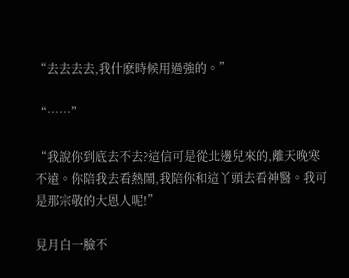“去去去去,我什麽時候用過強的。”

“……”

“我說你到底去不去?這信可是從北邊兒來的,離天晚寒不遠。你陪我去看熱鬧,我陪你和這丫頭去看神醫。我可是那宗敬的大恩人呢!”

見月白一臉不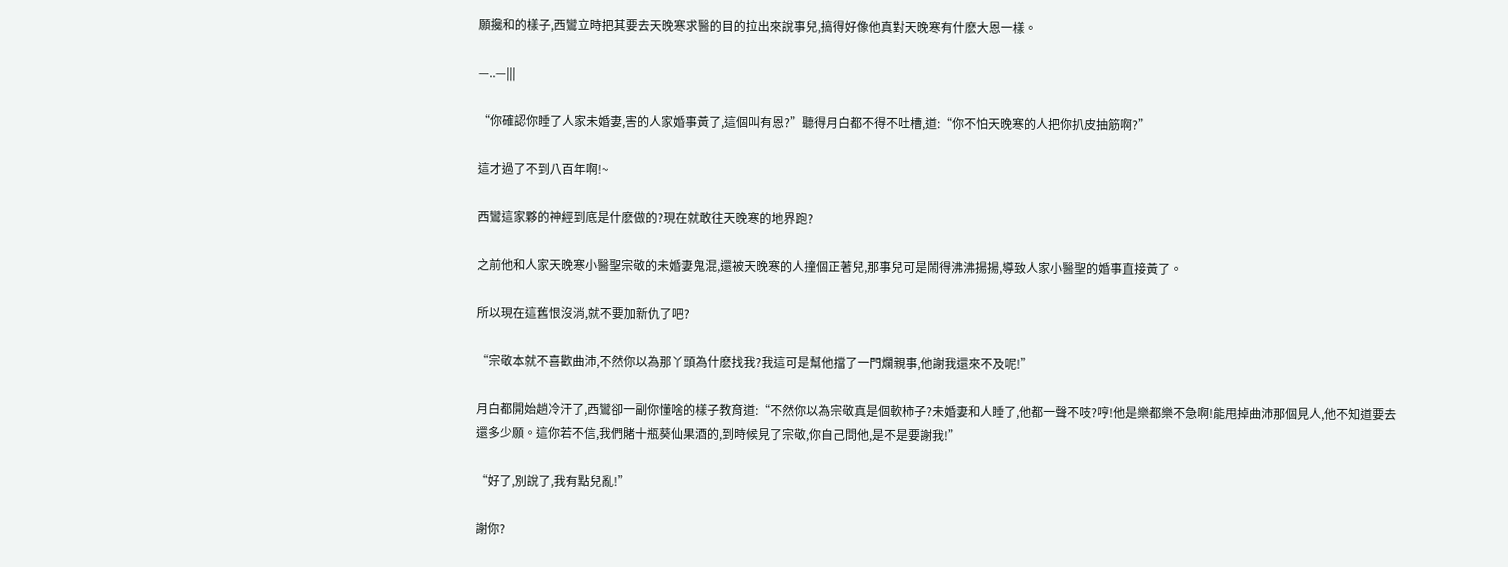願攙和的樣子,西鸞立時把其要去天晚寒求醫的目的拉出來說事兒,搞得好像他真對天晚寒有什麽大恩一樣。

—..—|||

“你確認你睡了人家未婚妻,害的人家婚事黃了,這個叫有恩?”聽得月白都不得不吐槽,道:“你不怕天晚寒的人把你扒皮抽筋啊?”

這才過了不到八百年啊!~

西鸞這家夥的神經到底是什麽做的?現在就敢往天晚寒的地界跑?

之前他和人家天晚寒小醫聖宗敬的未婚妻鬼混,還被天晚寒的人撞個正著兒,那事兒可是鬧得沸沸揚揚,導致人家小醫聖的婚事直接黃了。

所以現在這舊恨沒消,就不要加新仇了吧?

“宗敬本就不喜歡曲沛,不然你以為那丫頭為什麽找我?我這可是幫他擋了一門爛親事,他謝我還來不及呢!”

月白都開始趟冷汗了,西鸞卻一副你懂啥的樣子教育道:“不然你以為宗敬真是個軟柿子?未婚妻和人睡了,他都一聲不吱?哼!他是樂都樂不急啊!能甩掉曲沛那個見人,他不知道要去還多少願。這你若不信,我們賭十瓶葵仙果酒的,到時候見了宗敬,你自己問他,是不是要謝我!”

“好了,別說了,我有點兒亂!”

謝你?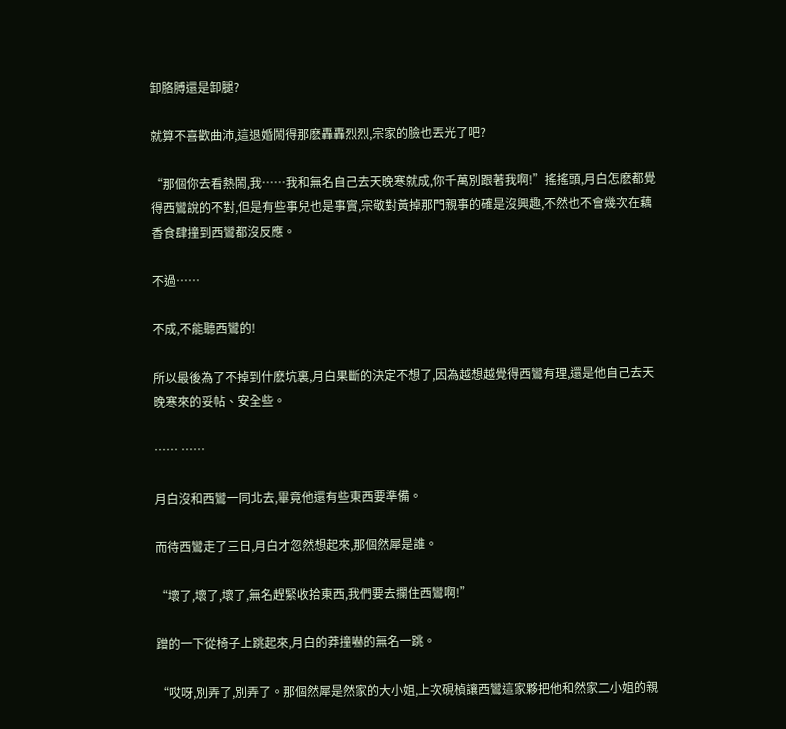卸胳膊還是卸腿?

就算不喜歡曲沛,這退婚鬧得那麽轟轟烈烈,宗家的臉也丟光了吧?

“那個你去看熱鬧,我……我和無名自己去天晚寒就成,你千萬別跟著我啊!”搖搖頭,月白怎麽都覺得西鸞說的不對,但是有些事兒也是事實,宗敬對黃掉那門親事的確是沒興趣,不然也不會幾次在藕香食肆撞到西鸞都沒反應。

不過……

不成,不能聽西鸞的!

所以最後為了不掉到什麽坑裏,月白果斷的決定不想了,因為越想越覺得西鸞有理,還是他自己去天晚寒來的妥帖、安全些。

…… ……

月白沒和西鸞一同北去,畢竟他還有些東西要準備。

而待西鸞走了三日,月白才忽然想起來,那個然犀是誰。

“壞了,壞了,壞了,無名趕緊收拾東西,我們要去攔住西鸞啊!”

蹭的一下從椅子上跳起來,月白的莽撞嚇的無名一跳。

“哎呀,別弄了,別弄了。那個然犀是然家的大小姐,上次硯楨讓西鸞這家夥把他和然家二小姐的親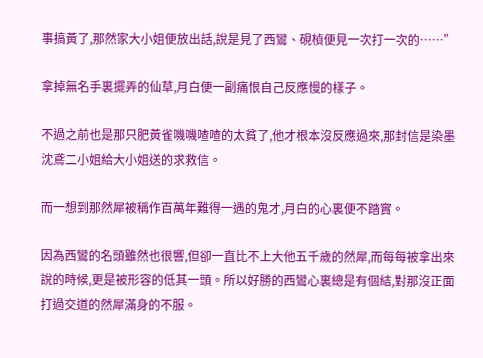事搞黃了,那然家大小姐便放出話,說是見了西鸞、硯楨便見一次打一次的……”

拿掉無名手裏擺弄的仙草,月白便一副痛恨自己反應慢的樣子。

不過之前也是那只肥黃雀嘰嘰喳喳的太貧了,他才根本沒反應過來,那封信是染墨沈鳶二小姐給大小姐送的求救信。

而一想到那然犀被稱作百萬年難得一遇的鬼才,月白的心裏便不踏實。

因為西鸞的名頭雖然也很響,但卻一直比不上大他五千歲的然犀,而每每被拿出來說的時候,更是被形容的低其一頭。所以好勝的西鸞心裏總是有個結,對那沒正面打過交道的然犀滿身的不服。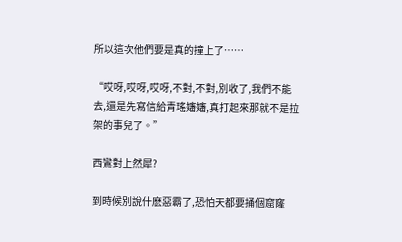所以這次他們要是真的撞上了……

“哎呀,哎呀,哎呀,不對,不對,別收了,我們不能去,還是先寫信給青瑤嬸嬸,真打起來那就不是拉架的事兒了。”

西鸞對上然犀?

到時候別說什麽惡霸了,恐怕天都要捅個窟窿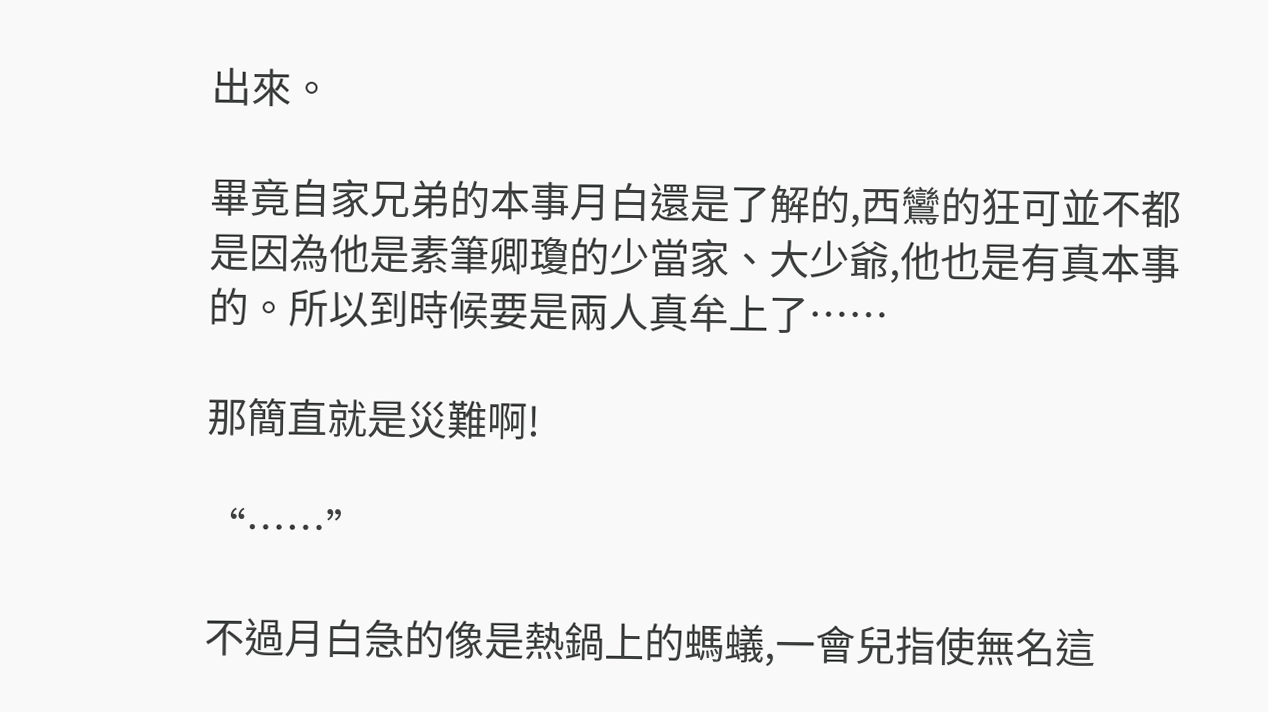出來。

畢竟自家兄弟的本事月白還是了解的,西鸞的狂可並不都是因為他是素筆卿瓊的少當家、大少爺,他也是有真本事的。所以到時候要是兩人真牟上了……

那簡直就是災難啊!

“……”

不過月白急的像是熱鍋上的螞蟻,一會兒指使無名這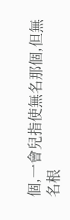個,一會兒指使無名那個,但無名根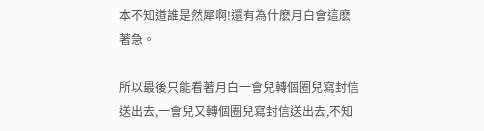本不知道誰是然犀啊!還有為什麽月白會這麽著急。

所以最後只能看著月白一會兒轉個圈兒寫封信送出去,一會兒又轉個圈兒寫封信送出去,不知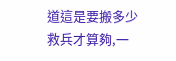道這是要搬多少救兵才算夠,一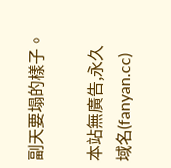副天要塌的樣子。

本站無廣告,永久域名(fanyan.cc)